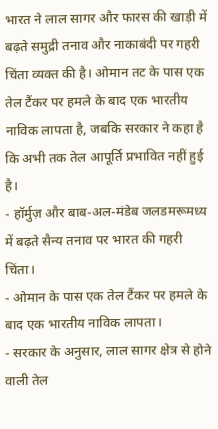भारत ने लाल सागर और फारस की खाड़ी में बढ़ते समुद्री तनाव और नाकाबंदी पर गहरी चिंता व्यक्त की है। ओमान तट के पास एक तेल टैंकर पर हमले के बाद एक भारतीय नाविक लापता है, जबकि सरकार ने कहा है कि अभी तक तेल आपूर्ति प्रभावित नहीं हुई है।
- हॉर्मुज़ और बाब-अल-मंडेब जलडमरूमध्य में बढ़ते सैन्य तनाव पर भारत की गहरी चिंता।
- ओमान के पास एक तेल टैंकर पर हमले के बाद एक भारतीय नाविक लापता।
- सरकार के अनुसार, लाल सागर क्षेत्र से होने वाली तेल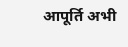आपूर्ति अभी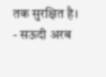तक सुरक्षित है।
- सऊदी अरब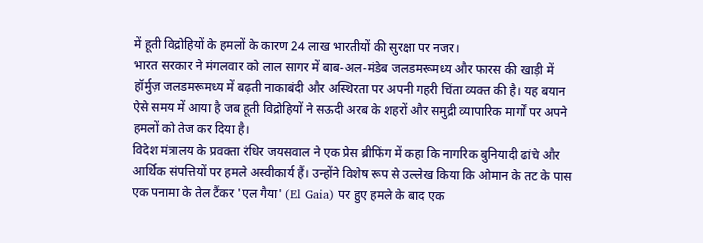में हूती विद्रोहियों के हमलों के कारण 24 लाख भारतीयों की सुरक्षा पर नजर।
भारत सरकार ने मंगलवार को लाल सागर में बाब-अल-मंडेब जलडमरूमध्य और फारस की खाड़ी में हॉर्मुज़ जलडमरूमध्य में बढ़ती नाकाबंदी और अस्थिरता पर अपनी गहरी चिंता व्यक्त की है। यह बयान ऐसे समय में आया है जब हूती विद्रोहियों ने सऊदी अरब के शहरों और समुद्री व्यापारिक मार्गों पर अपने हमलों को तेज कर दिया है।
विदेश मंत्रालय के प्रवक्ता रंधिर जयसवाल ने एक प्रेस ब्रीफिंग में कहा कि नागरिक बुनियादी ढांचे और आर्थिक संपत्तियों पर हमले अस्वीकार्य हैं। उन्होंने विशेष रूप से उल्लेख किया कि ओमान के तट के पास एक पनामा के तेल टैंकर 'एल गैया' (El Gaia) पर हुए हमले के बाद एक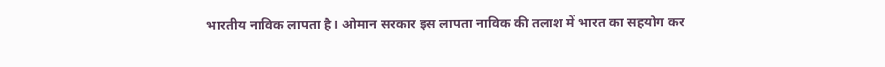भारतीय नाविक लापता है। ओमान सरकार इस लापता नाविक की तलाश में भारत का सहयोग कर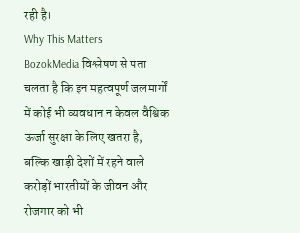रही है।
Why This Matters
BozokMedia विश्लेषण से पता चलता है कि इन महत्वपूर्ण जलमार्गों में कोई भी व्यवधान न केवल वैश्विक ऊर्जा सुरक्षा के लिए खतरा है, बल्कि खाड़ी देशों में रहने वाले करोड़ों भारतीयों के जीवन और रोजगार को भी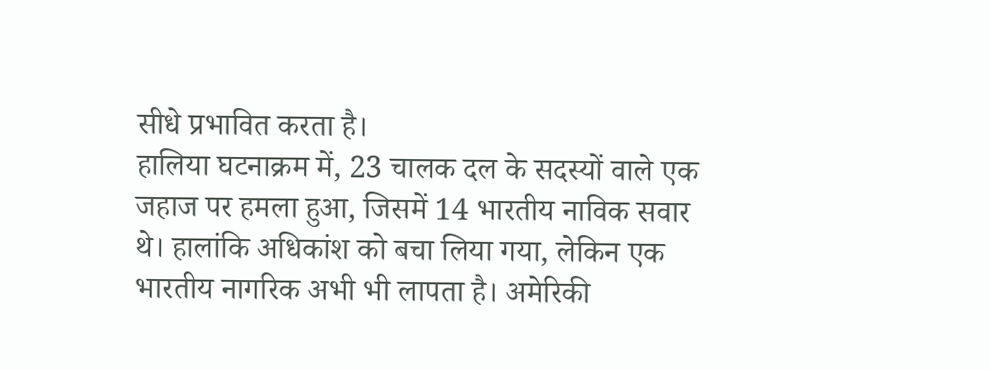सीधे प्रभावित करता है।
हालिया घटनाक्रम में, 23 चालक दल के सदस्यों वाले एक जहाज पर हमला हुआ, जिसमें 14 भारतीय नाविक सवार थे। हालांकि अधिकांश को बचा लिया गया, लेकिन एक भारतीय नागरिक अभी भी लापता है। अमेरिकी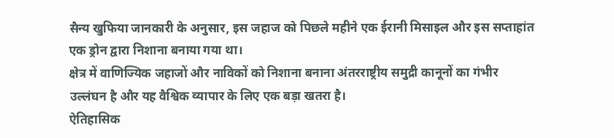सैन्य खुफिया जानकारी के अनुसार, इस जहाज को पिछले महीने एक ईरानी मिसाइल और इस सप्ताहांत एक ड्रोन द्वारा निशाना बनाया गया था।
क्षेत्र में वाणिज्यिक जहाजों और नाविकों को निशाना बनाना अंतरराष्ट्रीय समुद्री कानूनों का गंभीर उल्लंघन है और यह वैश्विक व्यापार के लिए एक बड़ा खतरा है।
ऐतिहासिक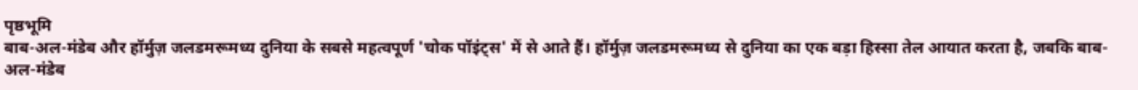पृष्ठभूमि
बाब-अल-मंडेब और हॉर्मुज़ जलडमरूमध्य दुनिया के सबसे महत्वपूर्ण 'चोक पॉइंट्स' में से आते हैं। हॉर्मुज़ जलडमरूमध्य से दुनिया का एक बड़ा हिस्सा तेल आयात करता है, जबकि बाब-अल-मंडेब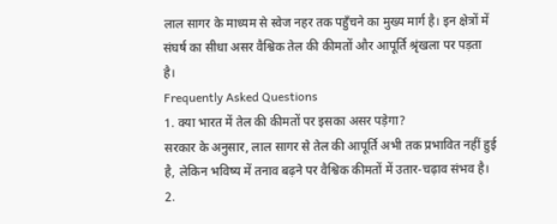लाल सागर के माध्यम से स्वेज नहर तक पहुँचने का मुख्य मार्ग है। इन क्षेत्रों में संघर्ष का सीधा असर वैश्विक तेल की कीमतों और आपूर्ति श्रृंखला पर पड़ता है।
Frequently Asked Questions
1. क्या भारत में तेल की कीमतों पर इसका असर पड़ेगा?
सरकार के अनुसार, लाल सागर से तेल की आपूर्ति अभी तक प्रभावित नहीं हुई है, लेकिन भविष्य में तनाव बढ़ने पर वैश्विक कीमतों में उतार-चढ़ाव संभव है।
2.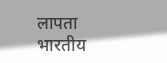लापता भारतीय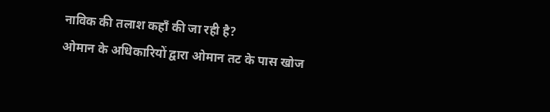नाविक की तलाश कहाँ की जा रही है?
ओमान के अधिकारियों द्वारा ओमान तट के पास खोज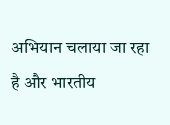अभियान चलाया जा रहा है और भारतीय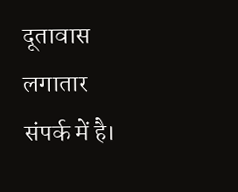दूतावास लगातार संपर्क में है।